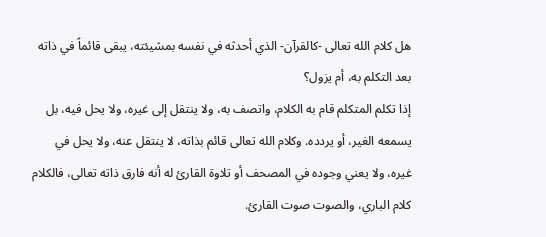هل كلام الله تعالى -كالقرآن- الذي أحدثه في نفسه بمشيئته، يبقى قائماً في ذاته بعد التكلم به، أم يزول؟
إذا تكلم المتكلم قام به الكلام، واتصف به، ولا ينتقل إلى غيره، ولا يحل فيه، بل يسمعه الغير، أو يردده. وكلام الله تعالى قائم بذاته، لا ينتقل عنه، ولا يحل في غيره، ولا يعني وجوده في المصحف أو تلاوة القارئ له أنه فارق ذاته تعالى، فالكلام كلام الباري، والصوت صوت القارئ.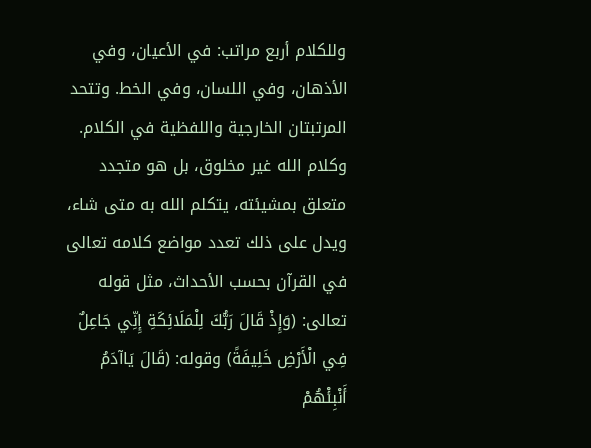وللكلام أربع مراتب: في الأعيان، وفي الأذهان، وفي اللسان، وفي الخط. وتتحد المرتبتان الخارجية واللفظية في الكلام.
وكلام الله غير مخلوق، بل هو متجدد متعلق بمشيئته، يتكلم الله به متى شاء، ويدل على ذلك تعدد مواضع كلامه تعالى في القرآن بحسب الأحداث، مثل قوله تعالى: (وَإِذْ قَالَ رَبُّكَ لِلْمَلَائِكَةِ إِنِّي جَاعِلٌ فِي الْأَرْضِ خَلِيفَةً) وقوله: (قَالَ يَاآدَمُ أَنْبِئْهُمْ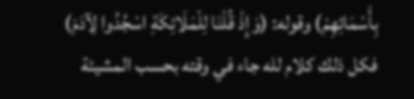بِأَسْمَائِهِمْ) وقوله: (وَإِذْ قُلْنَا لِلْمَلَائِكَةِ اسْجُدُوا لِآدَمَ) فكل ذلك كلام لله جاء في وقته بحسب المشيئة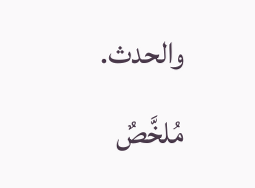والحدث.
مُلخَّصٌ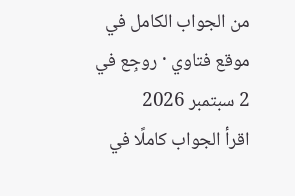من الجواب الكامل في موقع فتاوي · روجِع في 2 سبتمبر 2026
اقرأ الجواب كاملًا في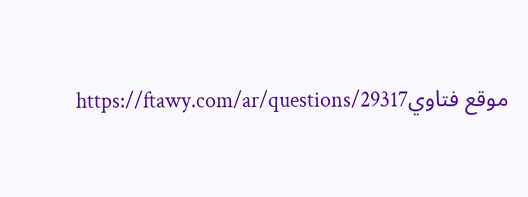موقع فتاويhttps://ftawy.com/ar/questions/29317